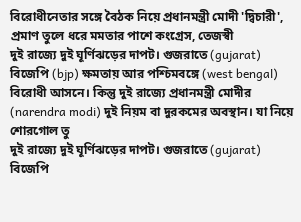বিরোধীনেতার সঙ্গে বৈঠক নিয়ে প্রধানমন্ত্রী মোদী 'দ্বিচারী', প্রমাণ তুলে ধরে মমতার পাশে কংগ্রেস, তেজস্বী
দুই রাজ্যে দুই ঘূর্ণিঝড়ের দাপট। গুজরাতে (gujarat) বিজেপি (bjp) ক্ষমতায় আর পশ্চিমবঙ্গে (west bengal) বিরোধী আসনে। কিন্তু দুই রাজ্যে প্রধানমন্ত্রী মোদীর (narendra modi) দুই নিয়ম বা দুরকমের অবস্থান। যা নিয়ে শোরগোল তু
দুই রাজ্যে দুই ঘূর্ণিঝড়ের দাপট। গুজরাতে (gujarat) বিজেপি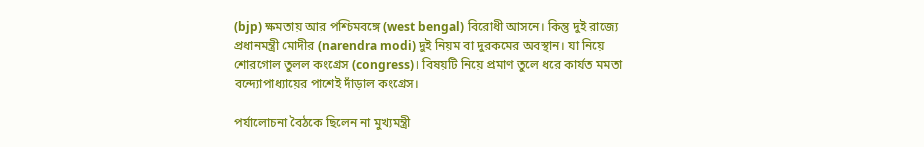(bjp) ক্ষমতায় আর পশ্চিমবঙ্গে (west bengal) বিরোধী আসনে। কিন্তু দুই রাজ্যে প্রধানমন্ত্রী মোদীর (narendra modi) দুই নিয়ম বা দুরকমের অবস্থান। যা নিয়ে শোরগোল তুলল কংগ্রেস (congress)। বিষয়টি নিয়ে প্রমাণ তুলে ধরে কার্যত মমতা বন্দ্যোপাধ্যায়ের পাশেই দাঁড়াল কংগ্রেস।

পর্যালোচনা বৈঠকে ছিলেন না মুখ্যমন্ত্রী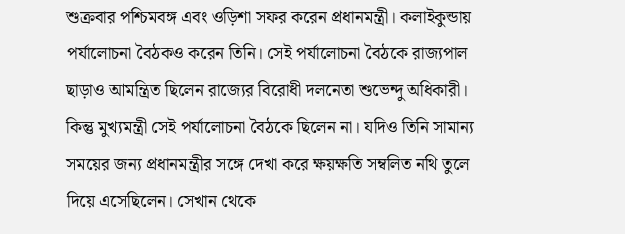শুক্রবার পশ্চিমবঙ্গ এবং ওড়িশা সফর করেন প্রধানমন্ত্রী। কলাইকুন্ডায় পর্যালোচনা বৈঠকও করেন তিনি। সেই পর্যালোচনা বৈঠকে রাজ্যপাল ছাড়াও আমন্ত্রিত ছিলেন রাজ্যের বিরোধী দলনেতা শুভেন্দু অধিকারী। কিন্তু মুখ্যমন্ত্রী সেই পর্যালোচনা বৈঠকে ছিলেন না। যদিও তিনি সামান্য সময়ের জন্য প্রধানমন্ত্রীর সঙ্গে দেখা করে ক্ষয়ক্ষতি সম্বলিত নথি তুলে দিয়ে এসেছিলেন। সেখান থেকে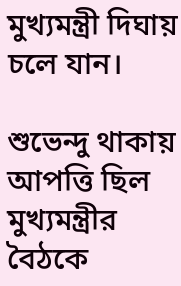মুখ্যমন্ত্রী দিঘায় চলে যান।

শুভেন্দু থাকায় আপত্তি ছিল মুখ্যমন্ত্রীর
বৈঠকে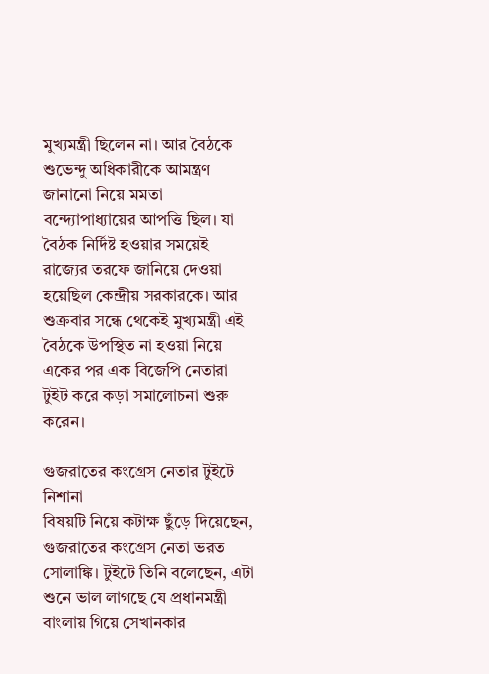মুখ্যমন্ত্রী ছিলেন না। আর বৈঠকে শুভেন্দু অধিকারীকে আমন্ত্রণ জানানো নিয়ে মমতা বন্দ্যোপাধ্যায়ের আপত্তি ছিল। যা বৈঠক নির্দিষ্ট হওয়ার সময়েই রাজ্যের তরফে জানিয়ে দেওয়া হয়েছিল কেন্দ্রীয় সরকারকে। আর শুক্রবার সন্ধে থেকেই মুখ্যমন্ত্রী এই বৈঠকে উপস্থিত না হওয়া নিয়ে একের পর এক বিজেপি নেতারা টুইট করে কড়া সমালোচনা শুরু করেন।

গুজরাতের কংগ্রেস নেতার টুইটে নিশানা
বিষয়টি নিয়ে কটাক্ষ ছুঁড়ে দিয়েছেন, গুজরাতের কংগ্রেস নেতা ভরত সোলাঙ্কি। টুইটে তিনি বলেছেন, এটা শুনে ভাল লাগছে যে প্রধানমন্ত্রী বাংলায় গিয়ে সেখানকার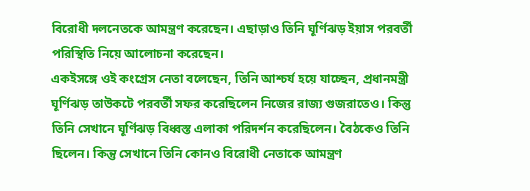বিরোধী দলনেতকে আমন্ত্রণ করেছেন। এছাড়াও তিনি ঘূর্ণিঝড় ইয়াস পরবর্তী পরিস্থিতি নিয়ে আলোচনা করেছেন।
একইসঙ্গে ওই কংগ্রেস নেতা বলেছেন, তিনি আশ্চর্য হয়ে যাচ্ছেন, প্রধানমন্ত্রী ঘূর্ণিঝড় তাউকটে পরবর্তী সফর করেছিলেন নিজের রাজ্য গুজরাতেও। কিন্তু তিনি সেখানে ঘূর্ণিঝড় বিধ্বস্ত এলাকা পরিদর্শন করেছিলেন। বৈঠকেও তিনি ছিলেন। কিন্তু সেখানে তিনি কোনও বিরোধী নেতাকে আমন্ত্রণ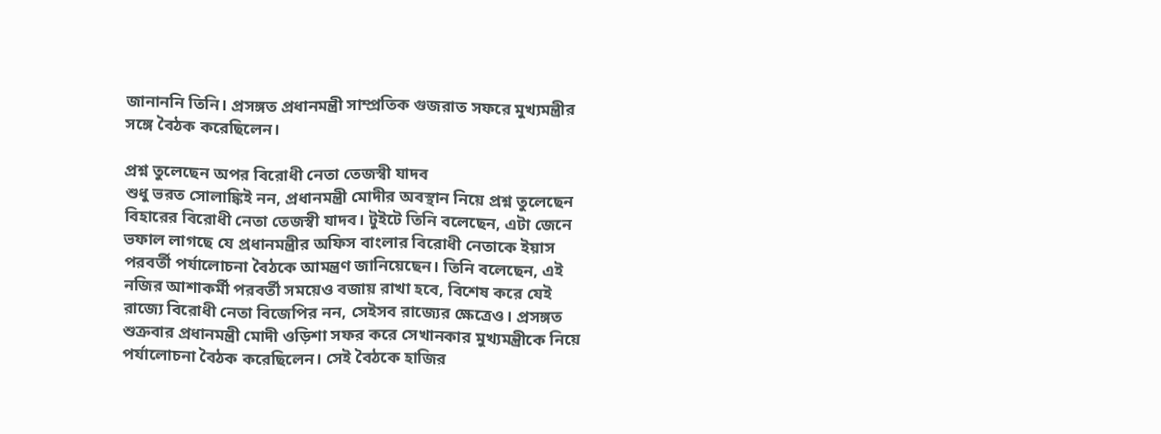জানাননি তিনি। প্রসঙ্গত প্রধানমন্ত্রী সাম্প্রতিক গুজরাত সফরে মুখ্যমন্ত্রীর সঙ্গে বৈঠক করেছিলেন।

প্রশ্ন তুলেছেন অপর বিরোধী নেতা তেজস্বী যাদব
শুধু ভরত সোলাঙ্কিই নন, প্রধানমন্ত্রী মোদীর অবস্থান নিয়ে প্রশ্ন তুলেছেন বিহারের বিরোধী নেতা তেজস্বী যাদব। টুইটে তিনি বলেছেন, এটা জেনে ভফাল লাগছে যে প্রধানমন্ত্রীর অফিস বাংলার বিরোধী নেতাকে ইয়াস পরবর্তী পর্যালোচনা বৈঠকে আমন্ত্রণ জানিয়েছেন। তিনি বলেছেন, এই নজির আশাকর্মী পরবর্তী সময়েও বজায় রাখা হবে, বিশেষ করে যেই রাজ্যে বিরোধী নেতা বিজেপির নন, সেইসব রাজ্যের ক্ষেত্রেও। প্রসঙ্গত শুক্রবার প্রধানমন্ত্রী মোদী ওড়িশা সফর করে সেখানকার মুখ্যমন্ত্রীকে নিয়ে পর্যালোচনা বৈঠক করেছিলেন। সেই বৈঠকে হাজির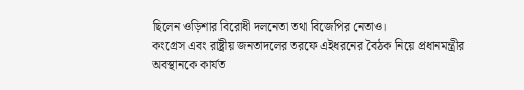ছিলেন ওড়িশার বিরোধী দলনেতা তথা বিজেপির নেতাও।
কংগ্রেস এবং রাষ্ট্রীয় জনতাদলের তরফে এইধরনের বৈঠক নিয়ে প্রধানমন্ত্রীর অবস্থানকে কার্যত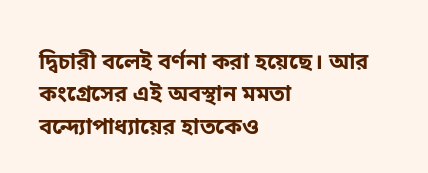দ্বিচারী বলেই বর্ণনা করা হয়েছে। আর কংগ্রেসের এই অবস্থান মমতা বন্দ্যোপাধ্যায়ের হাতকেও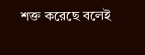শক্ত করেছে বলেই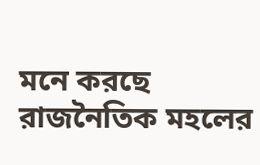মনে করছে রাজনৈতিক মহলের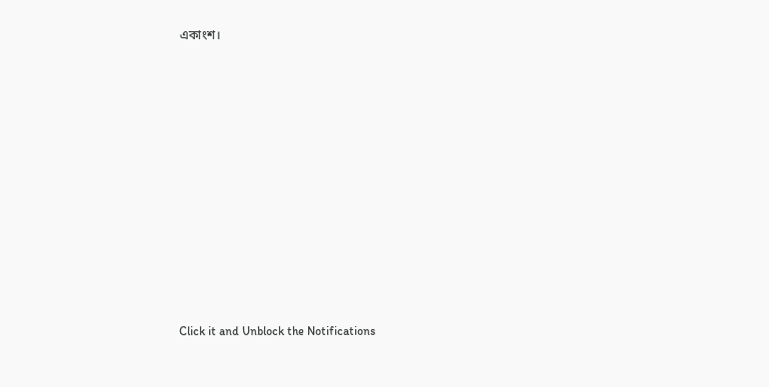একাংশ।












Click it and Unblock the Notifications